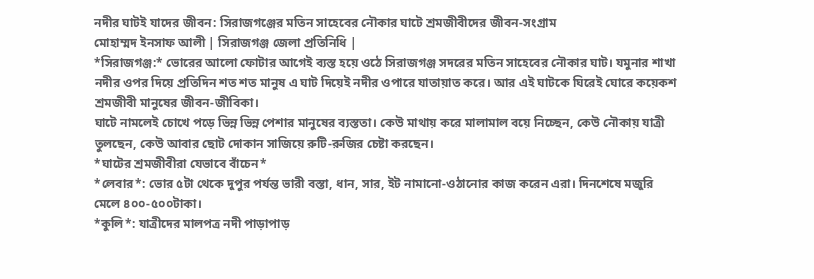নদীর ঘাটই যাদের জীবন: সিরাজগঞ্জের মতিন সাহেবের নৌকার ঘাটে শ্রমজীবীদের জীবন-সংগ্রাম
মোহাম্মদ ইনসাফ আলী | সিরাজগঞ্জ জেলা প্রতিনিধি |
*সিরাজগঞ্জ:* ভোরের আলো ফোটার আগেই ব্যস্ত হয়ে ওঠে সিরাজগঞ্জ সদরের মতিন সাহেবের নৌকার ঘাট। যমুনার শাখা নদীর ওপর দিয়ে প্রতিদিন শত শত মানুষ এ ঘাট দিয়েই নদীর ওপারে যাতায়াত করে। আর এই ঘাটকে ঘিরেই ঘোরে কয়েকশ শ্রমজীবী মানুষের জীবন-জীবিকা।
ঘাটে নামলেই চোখে পড়ে ভিন্ন ভিন্ন পেশার মানুষের ব্যস্ততা। কেউ মাথায় করে মালামাল বয়ে নিচ্ছেন, কেউ নৌকায় যাত্রী তুলছেন, কেউ আবার ছোট দোকান সাজিয়ে রুটি-রুজির চেষ্টা করছেন।
*ঘাটের শ্রমজীবীরা যেভাবে বাঁচেন*
*লেবার*: ভোর ৫টা থেকে দুপুর পর্যন্ত ভারী বস্তা, ধান, সার, ইট নামানো-ওঠানোর কাজ করেন এরা। দিনশেষে মজুরি মেলে ৪০০-৫০০টাকা।
*কুলি*: যাত্রীদের মালপত্র নদী পাড়াপাড়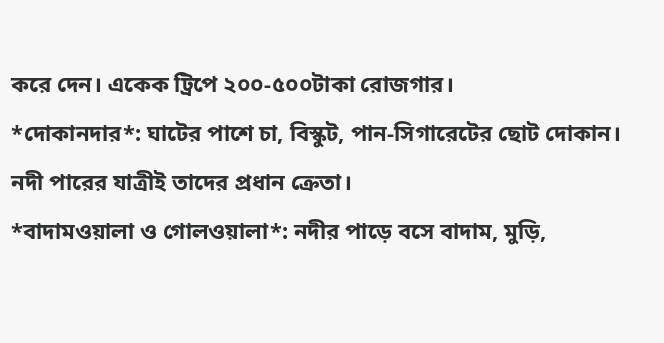করে দেন। একেক ট্রিপে ২০০-৫০০টাকা রোজগার।
*দোকানদার*: ঘাটের পাশে চা, বিস্কুট, পান-সিগারেটের ছোট দোকান। নদী পারের যাত্রীই তাদের প্রধান ক্রেতা।
*বাদামওয়ালা ও গোলওয়ালা*: নদীর পাড়ে বসে বাদাম, মুড়ি,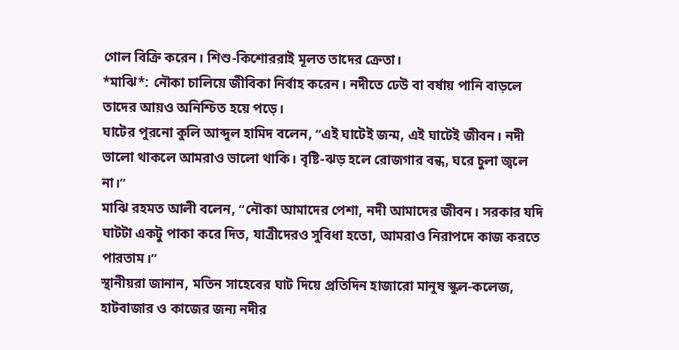গোল বিক্রি করেন। শিশু-কিশোররাই মূলত তাদের ক্রেতা।
*মাঝি*: নৌকা চালিয়ে জীবিকা নির্বাহ করেন। নদীতে ঢেউ বা বর্ষায় পানি বাড়লে তাদের আয়ও অনিশ্চিত হয়ে পড়ে।
ঘাটের পুরনো কুলি আব্দুল হামিদ বলেন, “এই ঘাটেই জন্ম, এই ঘাটেই জীবন। নদী ভালো থাকলে আমরাও ভালো থাকি। বৃষ্টি-ঝড় হলে রোজগার বন্ধ, ঘরে চুলা জ্বলে না।”
মাঝি রহমত আলী বলেন, “নৌকা আমাদের পেশা, নদী আমাদের জীবন। সরকার যদি ঘাটটা একটু পাকা করে দিত, যাত্রীদেরও সুবিধা হতো, আমরাও নিরাপদে কাজ করতে পারতাম।”
স্থানীয়রা জানান, মতিন সাহেবের ঘাট দিয়ে প্রতিদিন হাজারো মানুষ স্কুল-কলেজ, হাটবাজার ও কাজের জন্য নদীর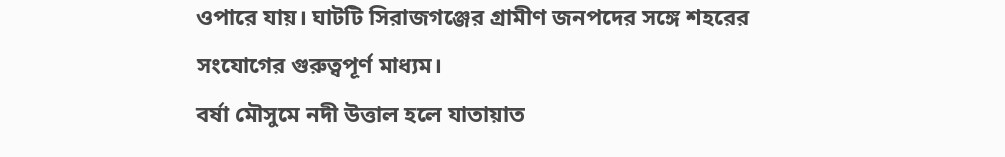ওপারে যায়। ঘাটটি সিরাজগঞ্জের গ্রামীণ জনপদের সঙ্গে শহরের সংযোগের গুরুত্বপূর্ণ মাধ্যম।
বর্ষা মৌসুমে নদী উত্তাল হলে যাতায়াত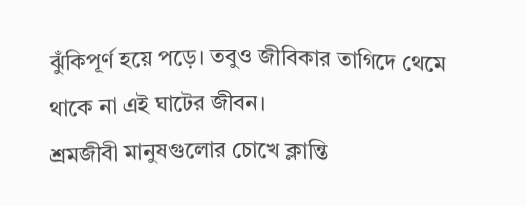ঝুঁকিপূর্ণ হয়ে পড়ে। তবুও জীবিকার তাগিদে থেমে থাকে না এই ঘাটের জীবন।
শ্রমজীবী মানুষগুলোর চোখে ক্লান্তি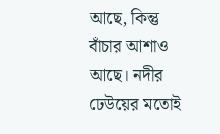আছে, কিন্তু বাঁচার আশাও আছে। নদীর ঢেউয়ের মতোই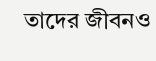তাদের জীবনও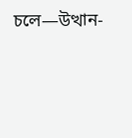চলে—উত্থান-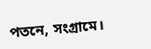পতনে, সংগ্রামে।